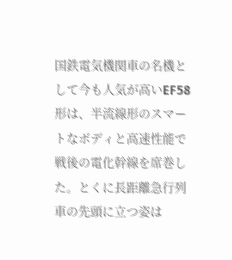国鉄電気機関車の名機として今も人気が高いEF58形は、半流線形のスマートなボディと高速性能で戦後の電化幹線を席巻した。とくに長距離急行列車の先頭に立つ姿は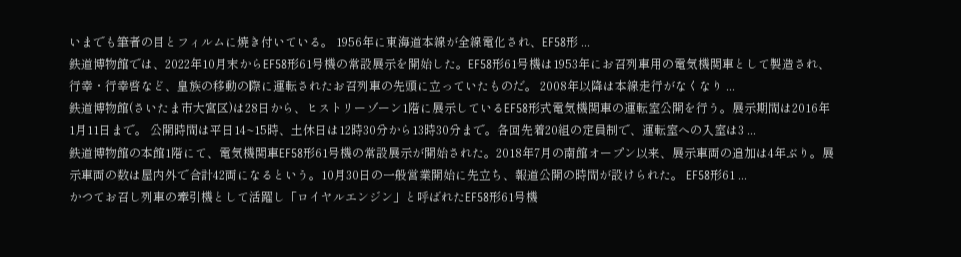いまでも筆者の目とフィルムに焼き付いている。 1956年に東海道本線が全線電化され、EF58形 ...
鉄道博物館では、2022年10月末からEF58形61号機の常設展示を開始した。EF58形61号機は1953年にお召列車用の電気機関車として製造され、行幸・行幸啓など、皇族の移動の際に運転されたお召列車の先頭に立っていたものだ。 2008年以降は本線走行がなくなり ...
鉄道博物館(さいたま市大宮区)は28日から、ヒストリーゾーン1階に展示しているEF58形式電気機関車の運転室公開を行う。展示期間は2016年1月11日まで。 公開時間は平日14~15時、土休日は12時30分から13時30分まで。各回先着20組の定員制で、運転室への入室は3 ...
鉄道博物館の本館1階にて、電気機関車EF58形61号機の常設展示が開始された。2018年7月の南館オープン以来、展示車両の追加は4年ぶり。展示車両の数は屋内外で合計42両になるという。10月30日の一般営業開始に先立ち、報道公開の時間が設けられた。 EF58形61 ...
かつてお召し列車の牽引機として活躍し「ロイヤルエンジン」と呼ばれたEF58形61号機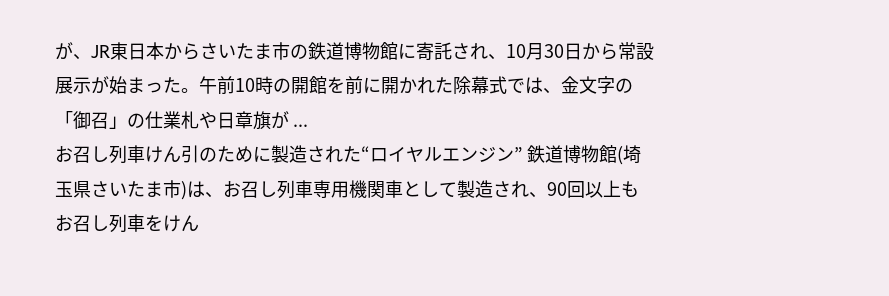が、JR東日本からさいたま市の鉄道博物館に寄託され、10月30日から常設展示が始まった。午前10時の開館を前に開かれた除幕式では、金文字の「御召」の仕業札や日章旗が ...
お召し列車けん引のために製造された“ロイヤルエンジン” 鉄道博物館(埼玉県さいたま市)は、お召し列車専用機関車として製造され、90回以上もお召し列車をけん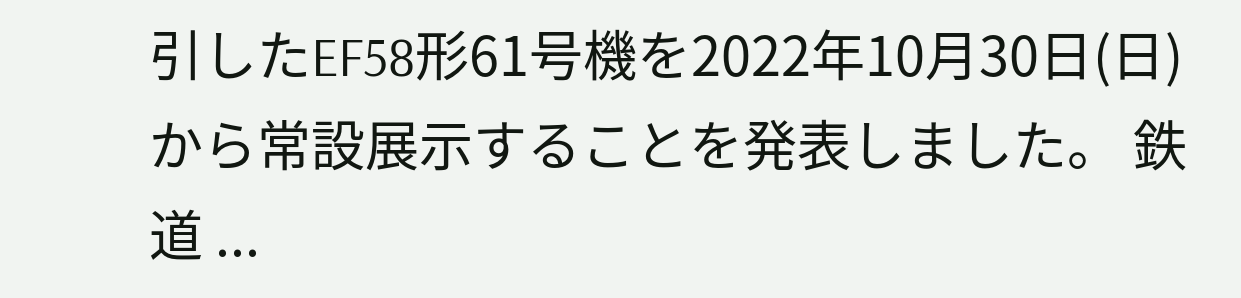引したEF58形61号機を2022年10月30日(日)から常設展示することを発表しました。 鉄道 ...